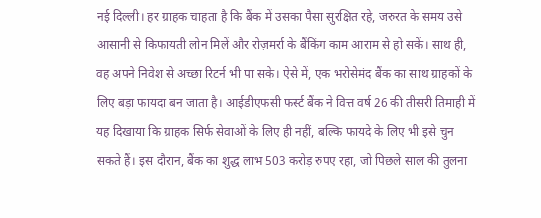नई दिल्ली। हर ग्राहक चाहता है कि बैंक में उसका पैसा सुरक्षित रहे, जरुरत के समय उसे आसानी से किफायती लोन मिलें और रोज़मर्रा के बैंकिंग काम आराम से हो सकें। साथ ही, वह अपने निवेश से अच्छा रिटर्न भी पा सके। ऐसे में, एक भरोसेमंद बैंक का साथ ग्राहकों के लिए बड़ा फायदा बन जाता है। आईडीएफसी फर्स्ट बैंक ने वित्त वर्ष 26 की तीसरी तिमाही में यह दिखाया कि ग्राहक सिर्फ सेवाओं के लिए ही नहीं, बल्कि फायदे के लिए भी इसे चुन सकते हैं। इस दौरान, बैंक का शुद्ध लाभ 503 करोड़ रुपए रहा, जो पिछले साल की तुलना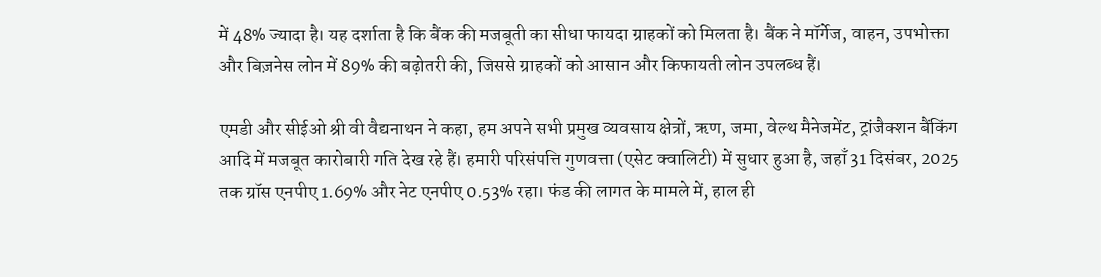में 48% ज्यादा है। यह दर्शाता है कि बैंक की मजबूती का सीधा फायदा ग्राहकों को मिलता है। बैंक ने मॉर्गेज, वाहन, उपभोक्ता और बिज़नेस लोन में 89% की बढ़ोतरी की, जिससे ग्राहकों को आसान और किफायती लोन उपलब्ध हैं।

एमडी और सीईओ श्री वी वैद्यनाथन ने कहा, हम अपने सभी प्रमुख व्यवसाय क्षेत्रों, ऋण, जमा, वेल्थ मैनेजमेंट, ट्रांजैक्शन बैंकिंग आदि में मजबूत कारोबारी गति देख रहे हैं। हमारी परिसंपत्ति गुणवत्ता (एसेट क्वालिटी) में सुधार हुआ है, जहाँ 31 दिसंबर, 2025 तक ग्रॉस एनपीए 1.69% और नेट एनपीए 0.53% रहा। फंड की लागत के मामले में, हाल ही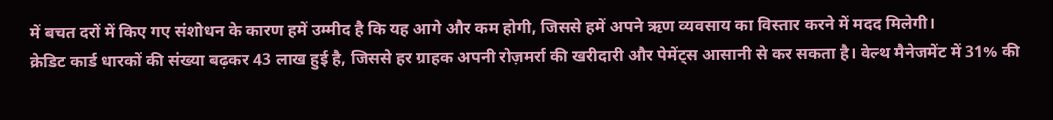में बचत दरों में किए गए संशोधन के कारण हमें उम्मीद है कि यह आगे और कम होगी, जिससे हमें अपने ऋण व्यवसाय का विस्तार करने में मदद मिलेगी।
क्रेडिट कार्ड धारकों की संख्या बढ़कर 43 लाख हुई है, जिससे हर ग्राहक अपनी रोज़मर्रा की खरीदारी और पेमेंट्स आसानी से कर सकता है। वेल्थ मैनेजमेंट में 31% की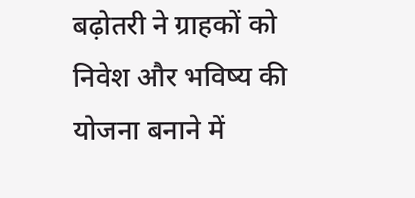बढ़ोतरी ने ग्राहकों को निवेश और भविष्य की योजना बनाने में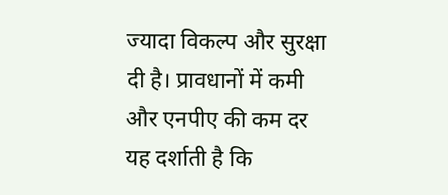ज्यादा विकल्प और सुरक्षा दी है। प्रावधानों में कमी और एनपीए की कम दर यह दर्शाती है कि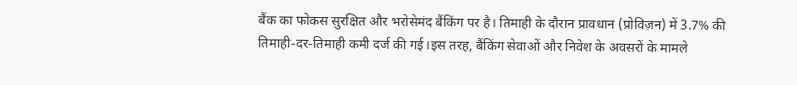बैंक का फोकस सुरक्षित और भरोसेमंद बैंकिंग पर है। तिमाही के दौरान प्रावधान (प्रोविज़न) में 3.7% की तिमाही-दर-तिमाही कमी दर्ज की गई।इस तरह, बैंकिंग सेवाओं और निवेश के अवसरों के मामले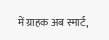में ग्राहक अब स्मार्ट,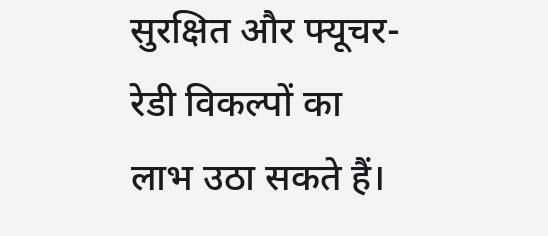सुरक्षित और फ्यूचर-रेडी विकल्पों का लाभ उठा सकते हैं।